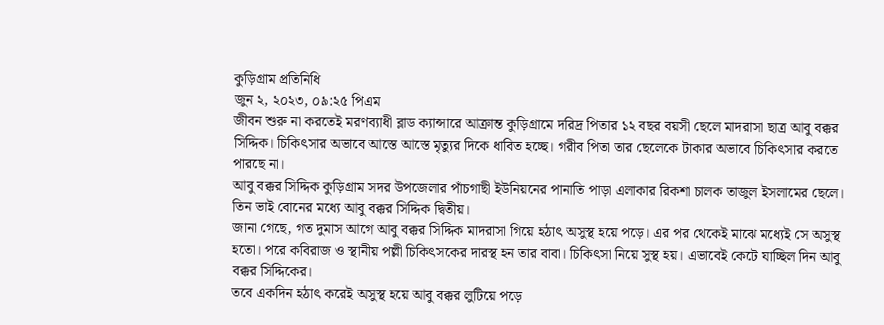কুড়িগ্রাম প্রতিনিধি
জুন ২, ২০২৩, ০৯:২৫ পিএম
জীবন শুরু না করতেই মরণব্যাধী ব্লাড ক্যান্সারে আক্রান্ত কুড়িগ্রামে দরিদ্র পিতার ১২ বছর বয়সী ছেলে মাদরাসা ছাত্র আবু বক্কর সিদ্দিক। চিকিৎসার অভাবে আস্তে আস্তে মৃত্যুর দিকে ধাবিত হচ্ছে। গরীব পিতা তার ছেলেকে টাকার অভাবে চিকিৎসার করতে পারছে না।
আবু বক্কর সিদ্দিক কুড়িগ্রাম সদর উপজেলার পাঁচগাছী ইউনিয়নের পানাতি পাড়া এলাকার রিকশা চালক তাজুল ইসলামের ছেলে। তিন ভাই বোনের মধ্যে আবু বক্কর সিদ্দিক দ্বিতীয়।
জানা গেছে, গত দুমাস আগে আবু বক্কর সিদ্দিক মাদরাসা গিয়ে হঠাৎ অসুস্থ হয়ে পড়ে। এর পর থেকেই মাঝে মধ্যেই সে অসুস্থ হতো। পরে কবিরাজ ও স্থানীয় পল্লী চিকিৎসকের দারস্থ হন তার বাবা। চিকিৎসা নিয়ে সুস্থ হয়। এভাবেই কেটে যাচ্ছিল দিন আবু বক্কর সিদ্দিকের।
তবে একদিন হঠাৎ করেই অসুস্থ হয়ে আবু বক্কর লুটিয়ে পড়ে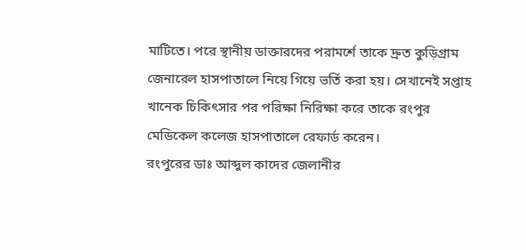মাটিতে। পরে স্থানীয় ডাক্তারদের পরামর্শে তাকে দ্রুত কুড়িগ্রাম জেনারেল হাসপাতালে নিয়ে গিয়ে ভর্তি করা হয়। সেখানেই সপ্তাহ খানেক চিকিৎসার পর পরিক্ষা নিরিক্ষা করে তাকে রংপুর মেডিকেল কলেজ হাসপাতালে রেফার্ড করেন।
রংপুরের ডাঃ আব্দুল কাদের জেলানীর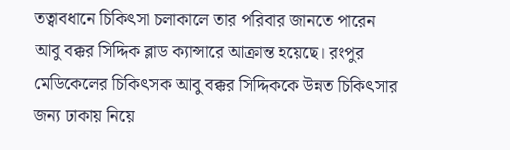তত্বাবধানে চিকিৎসা চলাকালে তার পরিবার জানতে পারেন আবু বক্কর সিদ্দিক ব্লাড ক্যান্সারে আক্রান্ত হয়েছে। রংপুর মেডিকেলের চিকিৎসক আবু বক্কর সিদ্দিককে উন্নত চিকিৎসার জন্য ঢাকায় নিয়ে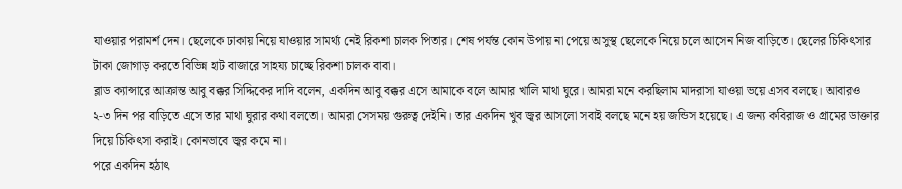যাওয়ার পরামর্শ দেন। ছেলেকে ঢাকায় নিয়ে যাওয়ার সামর্থ্য নেই রিকশা চালক পিতার। শেষ পর্যন্ত কোন উপায় না পেয়ে অসুস্থ ছেলেকে নিয়ে চলে আসেন নিজ বাড়িতে। ছেলের চিকিৎসার টাকা জোগাড় করতে বিভিন্ন হাট বাজারে সাহয্য চাচ্ছে রিকশা চালক বাবা।
ব্লাড ক্যান্সারে আক্রান্ত আবু বক্কর সিদ্দিকের দাদি বলেন, একদিন আবু বক্কর এসে আমাকে বলে আমার খালি মাথা ঘুরে। আমরা মনে করছিলাম মাদরাসা যাওয়া ভয়ে এসব বলছে। আবারও ২-৩ দিন পর বাড়িতে এসে তার মাথা ঘুরার কথা বলতো। আমরা সেসময় গুরুত্ব দেইনি। তার একদিন খুব জ্বর আসলো সবাই বলছে মনে হয় জন্ডিস হয়েছে। এ জন্য কবিরাজ ও গ্রামের ডাক্তার দিয়ে চিকিৎসা করাই। কোনভাবে জ্বর কমে না।
পরে একদিন হঠাৎ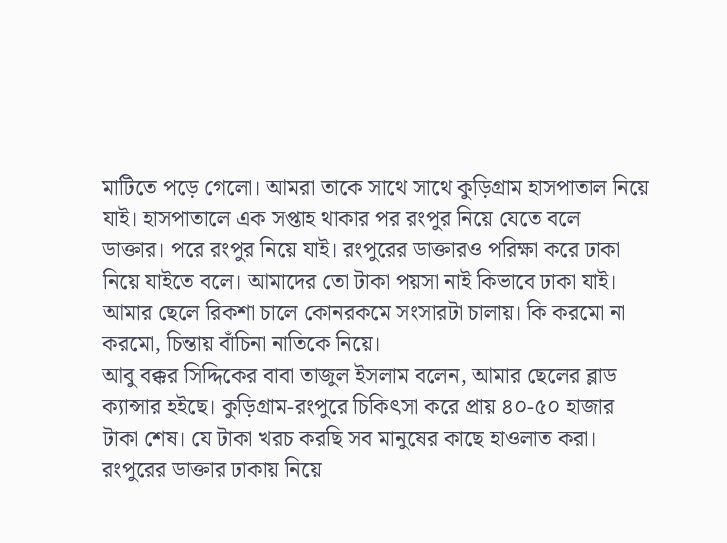মাটিতে পড়ে গেলো। আমরা তাকে সাথে সাথে কুড়িগ্রাম হাসপাতাল নিয়ে যাই। হাসপাতালে এক সপ্তাহ থাকার পর রংপুর নিয়ে যেতে বলে ডাক্তার। পরে রংপুর নিয়ে যাই। রংপুরের ডাক্তারও পরিক্ষা করে ঢাকা নিয়ে যাইতে বলে। আমাদের তো টাকা পয়সা নাই কিভাবে ঢাকা যাই। আমার ছেলে রিকশা চালে কোনরকমে সংসারটা চালায়। কি করমো না করমো, চিন্তায় বাঁচিনা নাতিকে নিয়ে।
আবু বক্কর সিদ্দিকের বাবা তাজুল ইসলাম বলেন, আমার ছেলের ব্লাড ক্যান্সার হইছে। কুড়িগ্রাম-রংপুরে চিকিৎসা করে প্রায় ৪০-৫০ হাজার টাকা শেষ। যে টাকা খরচ করছি সব মানুষের কাছে হাওলাত করা। রংপুরের ডাক্তার ঢাকায় নিয়ে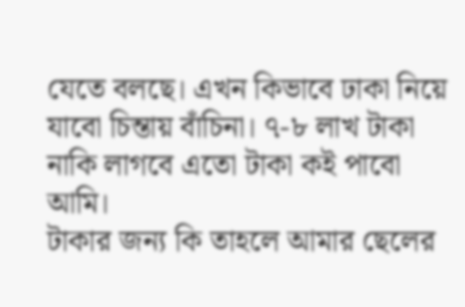যেতে বলছে। এখন কিভাবে ঢাকা নিয়ে যাবো চিন্তায় বাঁচিনা। ৭-৮ লাখ টাকা নাকি লাগবে এতো টাকা কই পাবো আমি।
টাকার জন্য কি তাহলে আমার ছেলের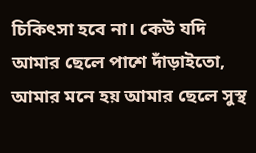চিকিৎসা হবে না। কেউ যদি আমার ছেলে পাশে দাঁড়াইতো, আমার মনে হয় আমার ছেলে সুস্থ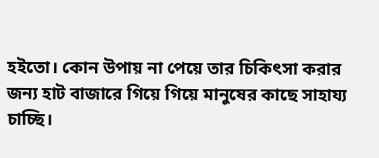হইতো। কোন উপায় না পেয়ে তার চিকিৎসা করার জন্য হাট বাজারে গিয়ে গিয়ে মানুষের কাছে সাহায্য চাচ্ছি।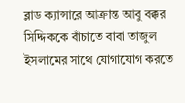ব্লাড ক্যান্সারে আক্রান্ত আবু বক্কর সিদ্দিককে বাঁচাতে বাবা তাজুল ইসলামের সাথে যোগাযোগ করতে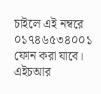চাইলে এই নম্বরে ০১৭৪৬৫৩৪০০১ ফোন করা যাবে।
এইচআর